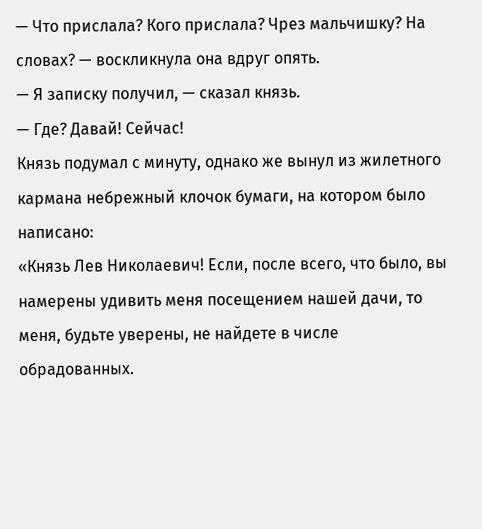— Что прислала? Кого прислала? Чрез мальчишку? На словах? — воскликнула она вдруг опять.
— Я записку получил, — сказал князь.
— Где? Давай! Сейчас!
Князь подумал с минуту, однако же вынул из жилетного кармана небрежный клочок бумаги, на котором было написано:
«Князь Лев Николаевич! Если, после всего, что было, вы намерены удивить меня посещением нашей дачи, то меня, будьте уверены, не найдете в числе обрадованных.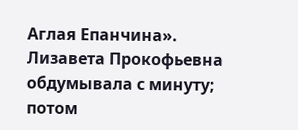Аглая Епанчина».
Лизавета Прокофьевна обдумывала с минуту; потом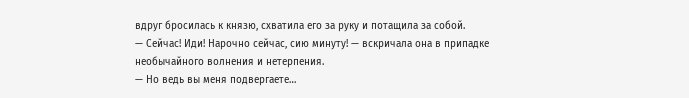вдруг бросилась к князю, схватила его за руку и потащила за собой.
— Сейчас! Иди! Нарочно сейчас, сию минуту! — вскричала она в припадке необычайного волнения и нетерпения.
— Но ведь вы меня подвергаете…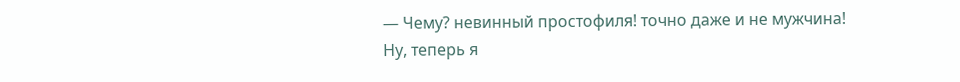— Чему? невинный простофиля! точно даже и не мужчина! Ну, теперь я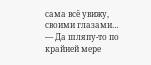сама всё увижу, своими глазами…
— Да шляпу-то по крайней мере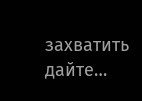захватить дайте…